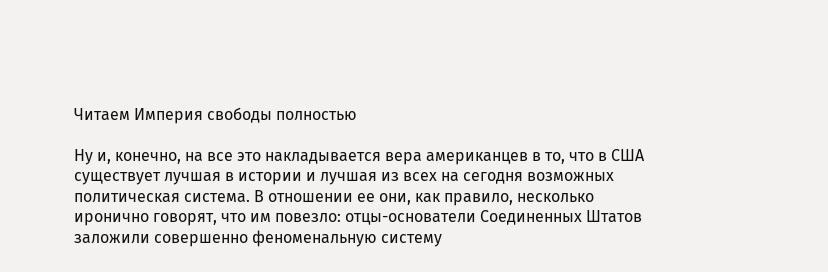Читаем Империя свободы полностью

Ну и, конечно, на все это накладывается вера американцев в то, что в США существует лучшая в истории и лучшая из всех на сегодня возможных политическая система. В отношении ее они, как правило, несколько иронично говорят, что им повезло: отцы-основатели Соединенных Штатов заложили совершенно феноменальную систему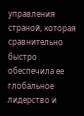управления страной, которая сравнительно быстро обеспечила ее глобальное лидерство и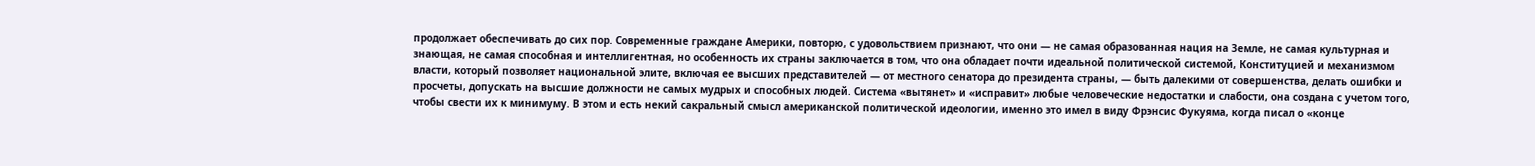продолжает обеспечивать до сих пор. Современные граждане Америки, повторю, с удовольствием признают, что они — не самая образованная нация на Земле, не самая культурная и знающая, не самая способная и интеллигентная, но особенность их страны заключается в том, что она обладает почти идеальной политической системой, Конституцией и механизмом власти, который позволяет национальной элите, включая ее высших представителей — от местного сенатора до президента страны, — быть далекими от совершенства, делать ошибки и просчеты, допускать на высшие должности не самых мудрых и способных людей. Система «вытянет» и «исправит» любые человеческие недостатки и слабости, она создана с учетом того, чтобы свести их к минимуму. В этом и есть некий сакральный смысл американской политической идеологии, именно это имел в виду Фрэнсис Фукуяма, когда писал о «конце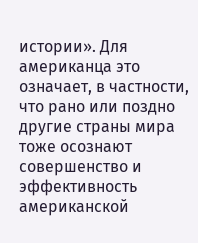истории». Для американца это означает, в частности, что рано или поздно другие страны мира тоже осознают совершенство и эффективность американской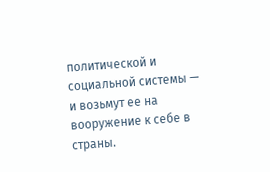политической и социальной системы — и возьмут ее на вооружение к себе в страны.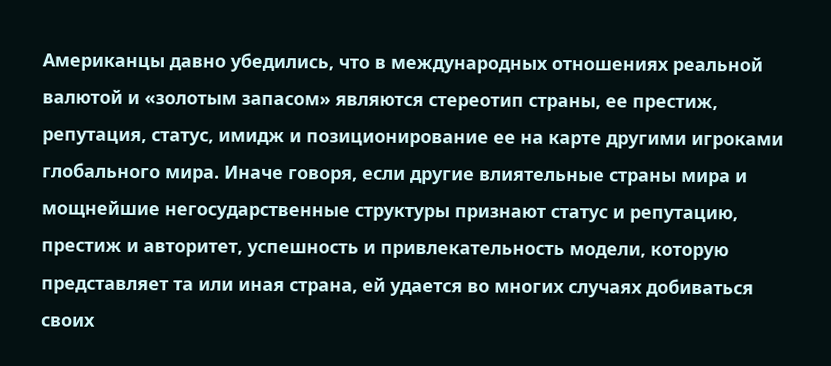Американцы давно убедились, что в международных отношениях реальной валютой и «золотым запасом» являются стереотип страны, ее престиж, репутация, статус, имидж и позиционирование ее на карте другими игроками глобального мира. Иначе говоря, если другие влиятельные страны мира и мощнейшие негосударственные структуры признают статус и репутацию, престиж и авторитет, успешность и привлекательность модели, которую представляет та или иная страна, ей удается во многих случаях добиваться своих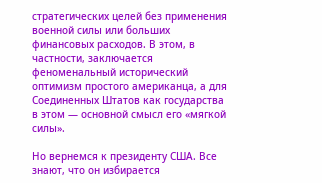стратегических целей без применения военной силы или больших финансовых расходов. В этом, в частности, заключается феноменальный исторический оптимизм простого американца, а для Соединенных Штатов как государства в этом — основной смысл его «мягкой силы».

Но вернемся к президенту США. Все знают, что он избирается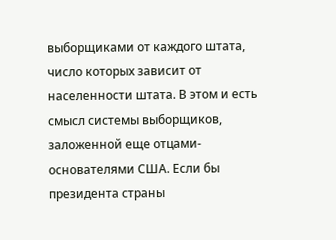выборщиками от каждого штата, число которых зависит от населенности штата. В этом и есть смысл системы выборщиков, заложенной еще отцами-основателями США. Если бы президента страны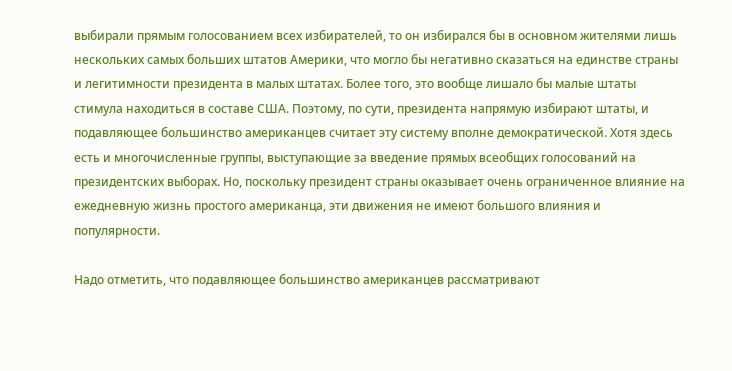выбирали прямым голосованием всех избирателей, то он избирался бы в основном жителями лишь нескольких самых больших штатов Америки, что могло бы негативно сказаться на единстве страны и легитимности президента в малых штатах. Более того, это вообще лишало бы малые штаты стимула находиться в составе США. Поэтому, по сути, президента напрямую избирают штаты, и подавляющее большинство американцев считает эту систему вполне демократической. Хотя здесь есть и многочисленные группы, выступающие за введение прямых всеобщих голосований на президентских выборах. Но, поскольку президент страны оказывает очень ограниченное влияние на ежедневную жизнь простого американца, эти движения не имеют большого влияния и популярности.

Надо отметить, что подавляющее большинство американцев рассматривают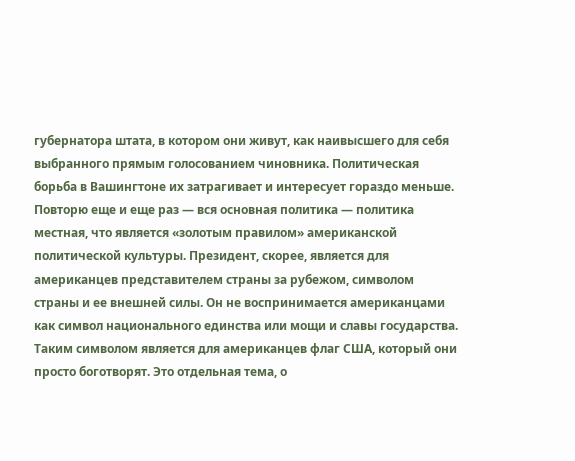губернатора штата, в котором они живут, как наивысшего для себя выбранного прямым голосованием чиновника. Политическая борьба в Вашингтоне их затрагивает и интересует гораздо меньше. Повторю еще и еще раз — вся основная политика — политика местная, что является «золотым правилом» американской политической культуры. Президент, скорее, является для американцев представителем страны за рубежом, символом страны и ее внешней силы. Он не воспринимается американцами как символ национального единства или мощи и славы государства. Таким символом является для американцев флаг США, который они просто боготворят. Это отдельная тема, о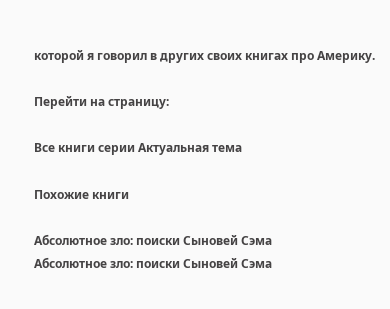которой я говорил в других своих книгах про Америку.

Перейти на страницу:

Все книги серии Актуальная тема

Похожие книги

Абсолютное зло: поиски Сыновей Сэма
Абсолютное зло: поиски Сыновей Сэма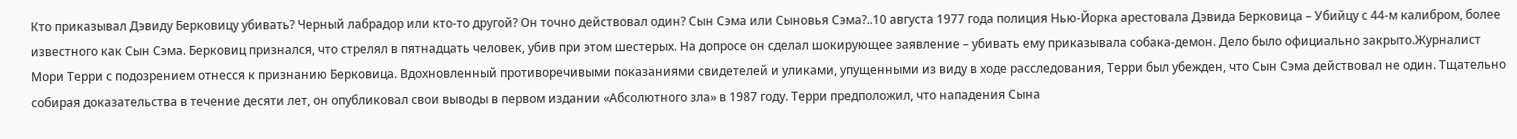Кто приказывал Дэвиду Берковицу убивать? Черный лабрадор или кто-то другой? Он точно действовал один? Сын Сэма или Сыновья Сэма?..10 августа 1977 года полиция Нью-Йорка арестовала Дэвида Берковица – Убийцу с 44-м калибром, более известного как Сын Сэма. Берковиц признался, что стрелял в пятнадцать человек, убив при этом шестерых. На допросе он сделал шокирующее заявление – убивать ему приказывала собака-демон. Дело было официально закрыто.Журналист Мори Терри с подозрением отнесся к признанию Берковица. Вдохновленный противоречивыми показаниями свидетелей и уликами, упущенными из виду в ходе расследования, Терри был убежден, что Сын Сэма действовал не один. Тщательно собирая доказательства в течение десяти лет, он опубликовал свои выводы в первом издании «Абсолютного зла» в 1987 году. Терри предположил, что нападения Сына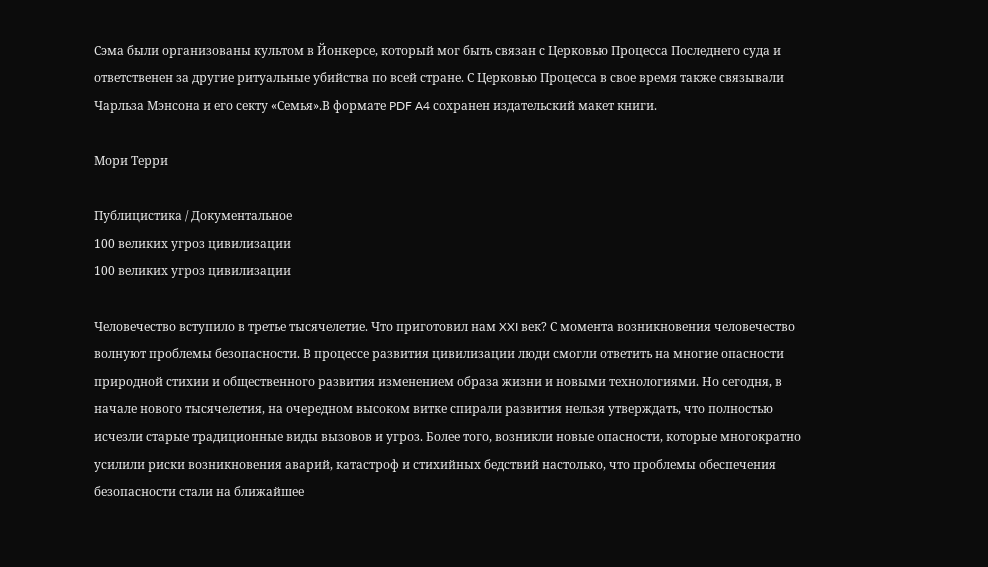Сэма были организованы культом в Йонкерсе, который мог быть связан с Церковью Процесса Последнего суда и ответственен за другие ритуальные убийства по всей стране. С Церковью Процесса в свое время также связывали Чарльза Мэнсона и его секту «Семья».В формате PDF A4 сохранен издательский макет книги.

Мори Терри

Публицистика / Документальное
100 великих угроз цивилизации
100 великих угроз цивилизации

Человечество вступило в третье тысячелетие. Что приготовил нам XXI век? С момента возникновения человечество волнуют проблемы безопасности. В процессе развития цивилизации люди смогли ответить на многие опасности природной стихии и общественного развития изменением образа жизни и новыми технологиями. Но сегодня, в начале нового тысячелетия, на очередном высоком витке спирали развития нельзя утверждать, что полностью исчезли старые традиционные виды вызовов и угроз. Более того, возникли новые опасности, которые многократно усилили риски возникновения аварий, катастроф и стихийных бедствий настолько, что проблемы обеспечения безопасности стали на ближайшее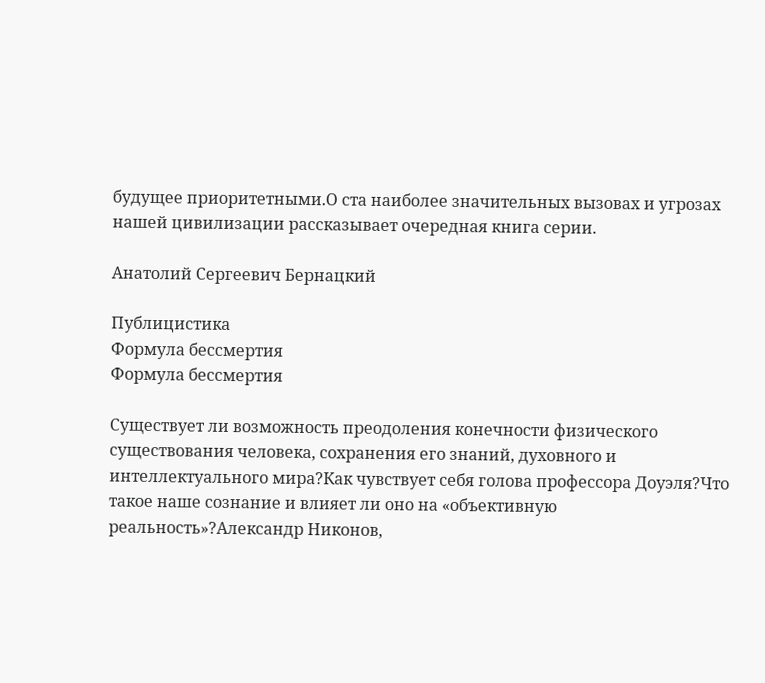будущее приоритетными.О ста наиболее значительных вызовах и угрозах нашей цивилизации рассказывает очередная книга серии.

Анатолий Сергеевич Бернацкий

Публицистика
Формула бессмертия
Формула бессмертия

Существует ли возможность преодоления конечности физического существования человека, сохранения его знаний, духовного и интеллектуального мира?Как чувствует себя голова профессора Доуэля?Что такое наше сознание и влияет ли оно на «объективную реальность»?Александр Никонов,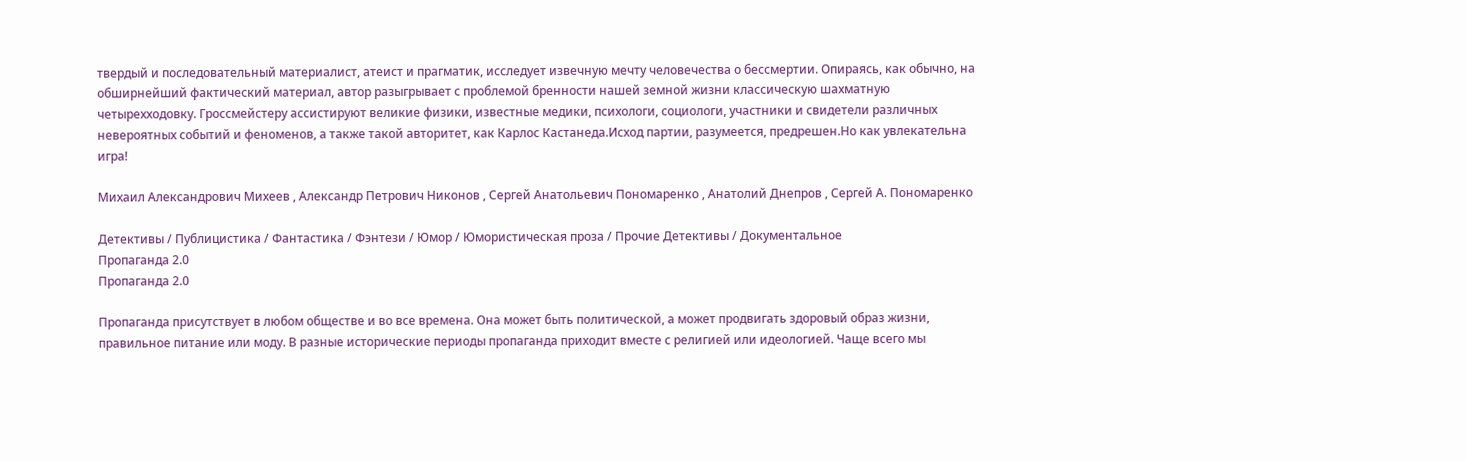твердый и последовательный материалист, атеист и прагматик, исследует извечную мечту человечества о бессмертии. Опираясь, как обычно, на обширнейший фактический материал, автор разыгрывает с проблемой бренности нашей земной жизни классическую шахматную четырехходовку. Гроссмейстеру ассистируют великие физики, известные медики, психологи, социологи, участники и свидетели различных невероятных событий и феноменов, а также такой авторитет, как Карлос Кастанеда.Исход партии, разумеется, предрешен.Но как увлекательна игра!

Михаил Александрович Михеев , Александр Петрович Никонов , Сергей Анатольевич Пономаренко , Анатолий Днепров , Сергей А. Пономаренко

Детективы / Публицистика / Фантастика / Фэнтези / Юмор / Юмористическая проза / Прочие Детективы / Документальное
Пропаганда 2.0
Пропаганда 2.0

Пропаганда присутствует в любом обществе и во все времена. Она может быть политической, а может продвигать здоровый образ жизни, правильное питание или моду. В разные исторические периоды пропаганда приходит вместе с религией или идеологией. Чаще всего мы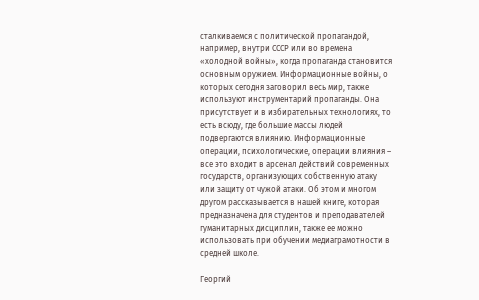сталкиваемся с политической пропагандой, например, внутри СССР или во времена «холодной войны», когда пропаганда становится основным оружием. Информационные войны, о которых сегодня заговорил весь мир, также используют инструментарий пропаганды. Она присутствует и в избирательных технологиях, то есть всюду, где большие массы людей подвергаются влиянию. Информационные операции, психологические, операции влияния – все это входит в арсенал действий современных государств, организующих собственную атаку или защиту от чужой атаки. Об этом и многом другом рассказывается в нашей книге, которая предназначена для студентов и преподавателей гуманитарных дисциплин, также ее можно использовать при обучении медиаграмотности в средней школе.

Георгий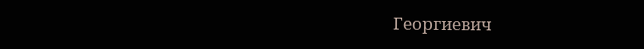Георгиевич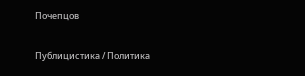Почепцов

Публицистика / Политика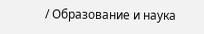/ Образование и наука